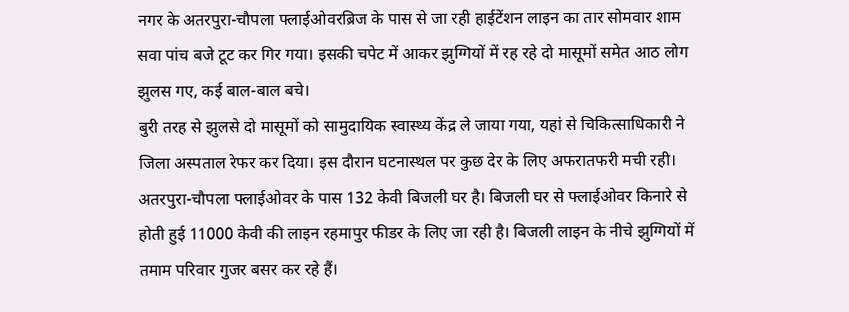नगर के अतरपुरा-चौपला फ्लाईओवरब्रिज के पास से जा रही हाईटेंशन लाइन का तार सोमवार शाम सवा पांच बजे टूट कर गिर गया। इसकी चपेट में आकर झुग्गियों में रह रहे दो मासूमों समेत आठ लोग झुलस गए, कई बाल-बाल बचे।
बुरी तरह से झुलसे दो मासूमों को सामुदायिक स्वास्थ्य केंद्र ले जाया गया, यहां से चिकित्साधिकारी ने जिला अस्पताल रेफर कर दिया। इस दौरान घटनास्थल पर कुछ देर के लिए अफरातफरी मची रही।
अतरपुरा-चौपला फ्लाईओवर के पास 132 केवी बिजली घर है। बिजली घर से फ्लाईओवर किनारे से होती हुई 11000 केवी की लाइन रहमापुर फीडर के लिए जा रही है। बिजली लाइन के नीचे झुग्गियों में तमाम परिवार गुजर बसर कर रहे हैं।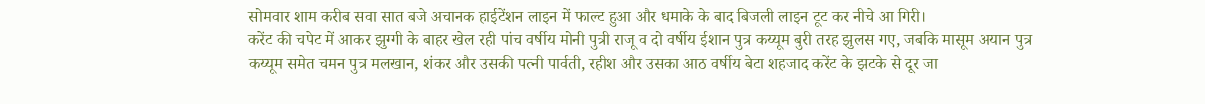सोमवार शाम करीब सवा सात बजे अचानक हाईटेंशन लाइन में फाल्ट हुआ और धमाके के बाद बिजली लाइन टूट कर नीचे आ गिरी।
करेंट की चपेट में आकर झुग्गी के बाहर खेल रही पांच वर्षीय मोनी पुत्री राजू व दो वर्षीय ईशान पुत्र कय्यूम बुरी तरह झुलस गए, जबकि मासूम अयान पुत्र कय्यूम समेत चमन पुत्र मलखान, शंकर और उसकी पत्नी पार्वती, रहीश और उसका आठ वर्षीय बेटा शहजाद करेंट के झटके से दूर जा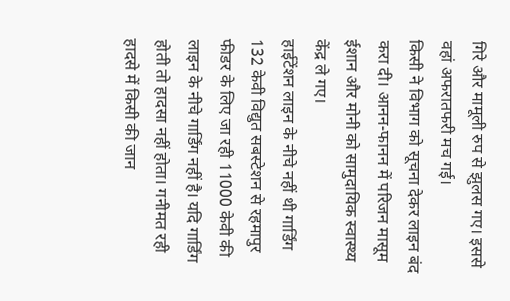गिरे और मामूली रुप से झुलस गए। इससे वहां अफरातफरी मच गई।
किसी ने विभाग को सूचना देकर लाइन बंद करा दी। आनन-फानन में परिजन मासूम ईशान और मोनी को सामुदायिक स्वास्थ्य केंद्र ले गए।
हाईटेंशन लाइन के नीचे नहीं थी गार्डिंग
132 केवी विद्युत सबस्टेशन से रहमापुर फीडर के लिए जा रही 11000 केवी की लाइन के नीचे गार्डिंग नहीं है। यदि गार्डिंग होती तो हादसा नहीं होता। गनीमत रही हादसे में किसी की जान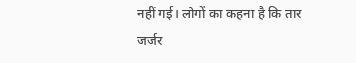नहीं गई। लोगों का कहना है कि तार जर्जर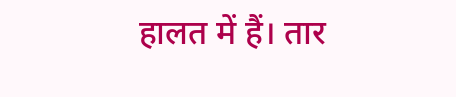हालत में हैं। तार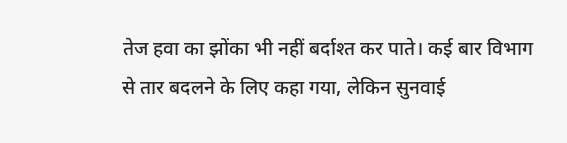तेज हवा का झोंका भी नहीं बर्दाश्त कर पाते। कई बार विभाग से तार बदलने के लिए कहा गया, लेकिन सुनवाई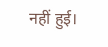नहीं हुई।